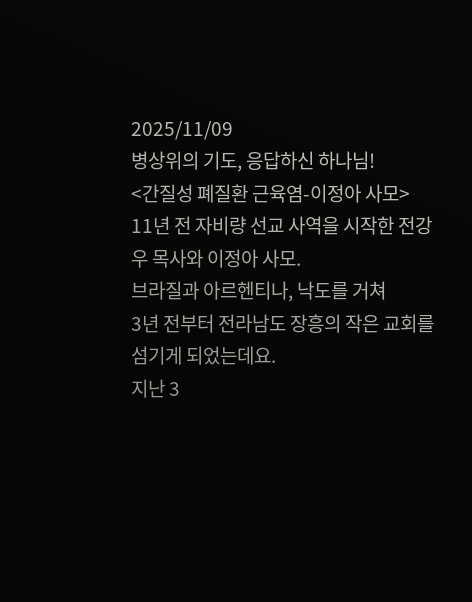2025/11/09
병상위의 기도, 응답하신 하나님!
<간질성 폐질환 근육염-이정아 사모>
11년 전 자비량 선교 사역을 시작한 전강우 목사와 이정아 사모.
브라질과 아르헨티나, 낙도를 거쳐
3년 전부터 전라남도 장흥의 작은 교회를 섬기게 되었는데요.
지난 3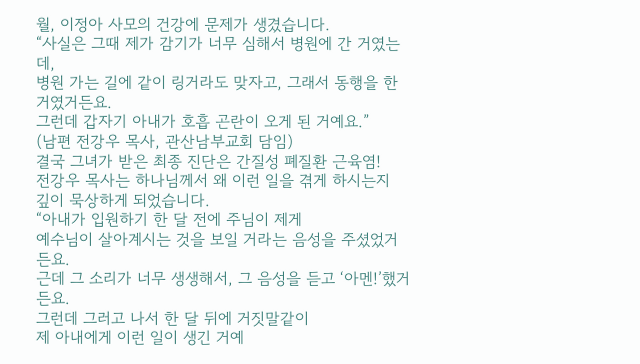월, 이정아 사모의 건강에 문제가 생겼습니다.
“사실은 그때 제가 감기가 너무 심해서 병원에 간 거였는데,
병원 가는 길에 같이 링거라도 맞자고, 그래서 동행을 한 거였거든요.
그런데 갑자기 아내가 호흡 곤란이 오게 된 거예요.”
(남편 전강우 목사, 관산남부교회 담임)
결국 그녀가 받은 최종 진단은 간질성 폐질환 근육염!
전강우 목사는 하나님께서 왜 이런 일을 겪게 하시는지
깊이 묵상하게 되었습니다.
“아내가 입원하기 한 달 전에 주님이 제게
예수님이 살아계시는 것을 보일 거라는 음성을 주셨었거든요.
근데 그 소리가 너무 생생해서, 그 음성을 듣고 ‘아멘!’했거든요.
그런데 그러고 나서 한 달 뒤에 거짓말같이
제 아내에게 이런 일이 생긴 거예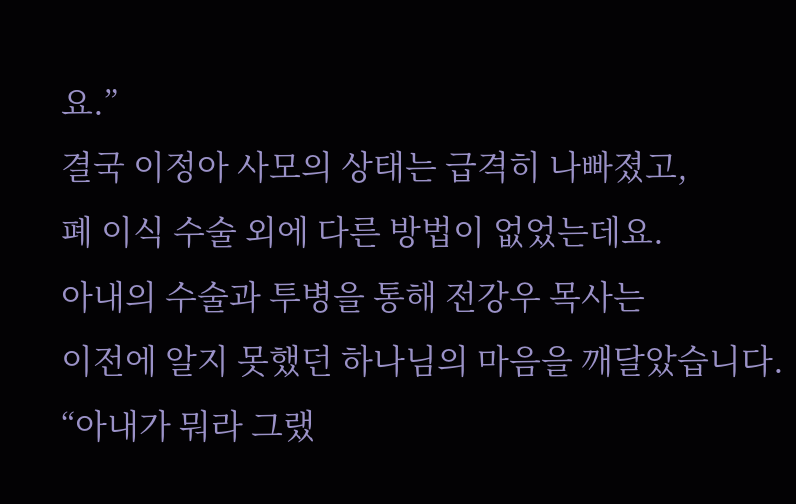요.”
결국 이정아 사모의 상태는 급격히 나빠졌고,
폐 이식 수술 외에 다른 방법이 없었는데요.
아내의 수술과 투병을 통해 전강우 목사는
이전에 알지 못했던 하나님의 마음을 깨달았습니다.
“아내가 뭐라 그랬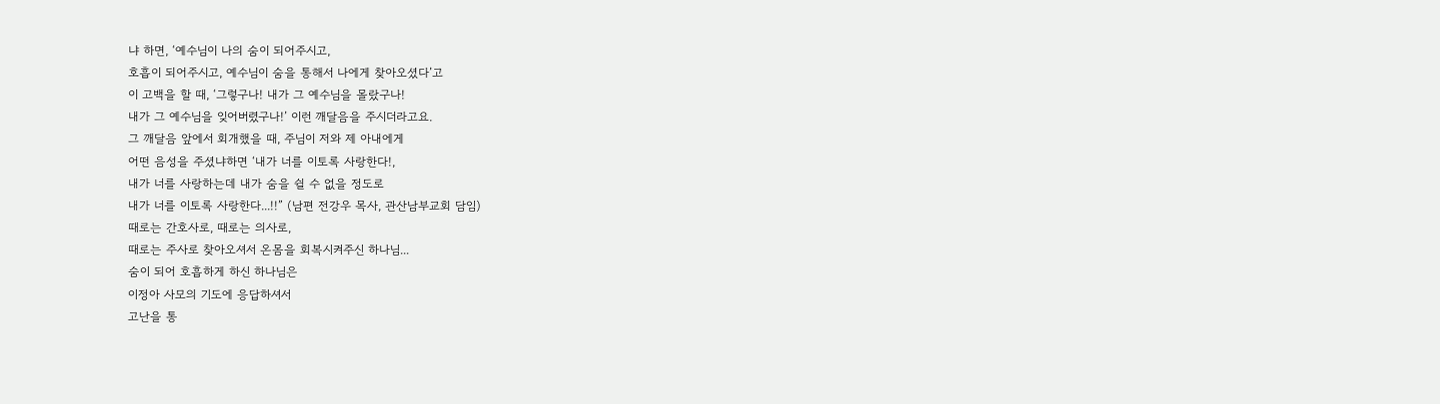냐 하면, ‘예수님이 나의 숨이 되어주시고,
호흡이 되어주시고, 예수님이 숨을 통해서 나에게 찾아오셨다’고
이 고백을 할 때, ‘그렇구나! 내가 그 예수님을 몰랐구나!
내가 그 예수님을 잊어버렸구나!’ 이런 깨달음을 주시더라고요.
그 깨달음 앞에서 회개했을 때, 주님이 저와 제 아내에게
어떤 음성을 주셨냐하면 ‘내가 너를 이토록 사랑한다!,
내가 너를 사랑하는데 내가 숨을 쉴 수 없을 정도로
내가 너를 이토록 사랑한다...!!” (남편 전강우 목사, 관산남부교회 담임)
때로는 간호사로, 때로는 의사로,
때로는 주사로 찾아오셔서 온몸을 회복시켜주신 하나님...
숨이 되어 호흡하게 하신 하나님은
이정아 사모의 기도에 응답하셔서
고난을 통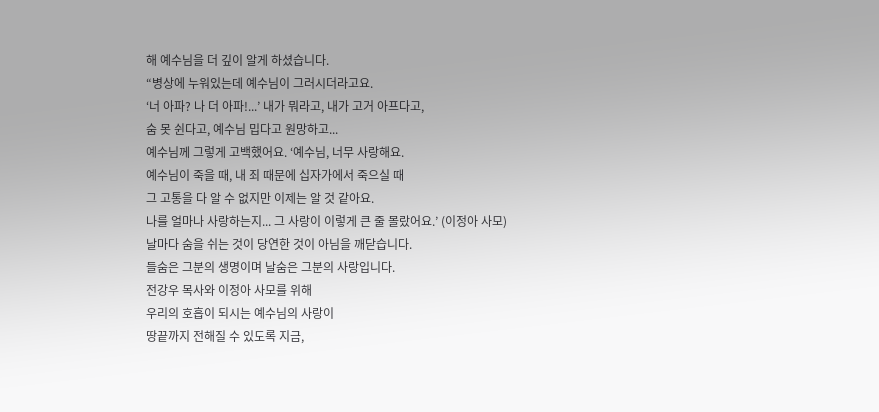해 예수님을 더 깊이 알게 하셨습니다.
“병상에 누워있는데 예수님이 그러시더라고요.
‘너 아파? 나 더 아파!...’ 내가 뭐라고, 내가 고거 아프다고,
숨 못 쉰다고, 예수님 밉다고 원망하고...
예수님께 그렇게 고백했어요. ‘예수님, 너무 사랑해요.
예수님이 죽을 때, 내 죄 때문에 십자가에서 죽으실 때
그 고통을 다 알 수 없지만 이제는 알 것 같아요.
나를 얼마나 사랑하는지... 그 사랑이 이렇게 큰 줄 몰랐어요.’ (이정아 사모)
날마다 숨을 쉬는 것이 당연한 것이 아님을 깨닫습니다.
들숨은 그분의 생명이며 날숨은 그분의 사랑입니다.
전강우 목사와 이정아 사모를 위해
우리의 호흡이 되시는 예수님의 사랑이
땅끝까지 전해질 수 있도록 지금,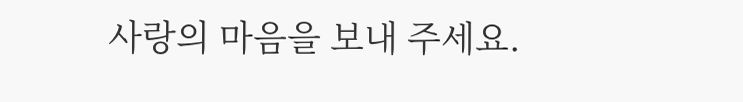사랑의 마음을 보내 주세요.